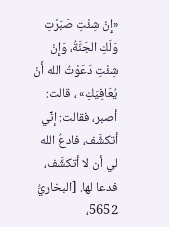«إِنْ شِئْتِ صَبَرْتِ وَلَكِ الجَنَّةُ، وَإِنْ شِئْتِ دَعَوْتُ الله أَنْ يُعَافِيَكِ» ، قالت: أصبر، فقالت: إنِّي أتكشَّف، فادعُ الله لي أن لا أتكشَّف، فدعا لها. [البخاريُّ 5652،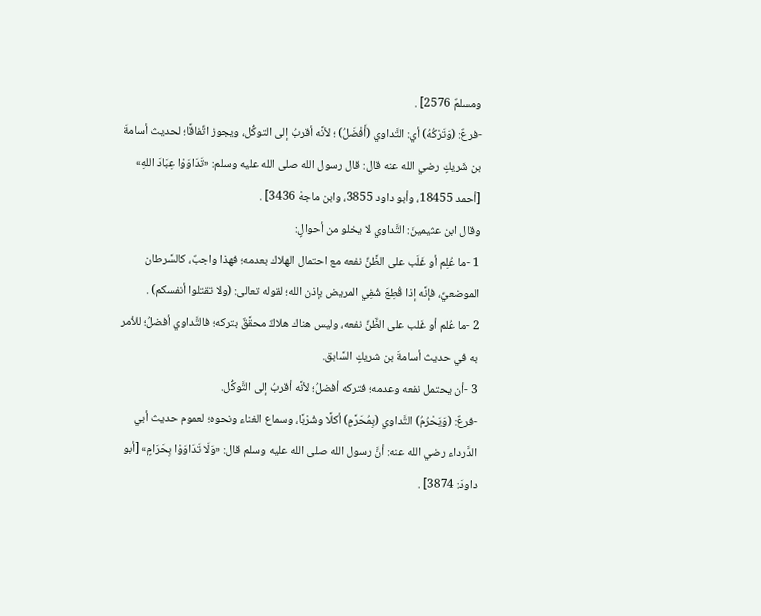ومسلمٌ 2576] .
-فرعٌ: (وَتَرْكُهُ) أي: التَّداوي (أَفْضَلُ) ؛ لأنَّه أقربُ إلى التوكُّل، ويجوز اتِّفاقًا؛ لحديث أسامةَ بن شَريكٍ رضي الله عنه قال: قال رسول الله صلى الله عليه وسلم: «تَدَاوَوْا عِبَادَ اللهِ» [أحمد 18455، وأبو داود 3855، وابن ماجهْ 3436] .
وقال ابن عثيمينَ: التَّداوي لا يخلو من أحوالٍ:
1 -ما عُلِم أو غَلَب على الظَّنِّ نفعه مع احتمال الهلاك بعدمه؛ فهذا واجبٌ، كالسَّرطان الموضعيِّ، فإنَّه إذا قُطِعَ شُفِي المريض بإذن الله؛ لقوله تعالى: (ولا تقتلوا أنفسكم) .
2 -ما عُلم أو غَلب على الظَّنِّ نفعه، وليس هناك هلاكٌ محقَّقٌ بتركه؛ فالتَّداوي أفضلُ؛ للأمر به في حديث أسامةَ بن شريكٍ السَّابق.
3 -أن يحتمل نفعه وعدمه؛ فتركه أفضلُ؛ لأنَّه أقربُ إلى التَّوكُّل.
-فرعٌ: (وَيَحْرُمُ) التَّداوي (بِمُحَرَّمٍ) أكلًا وشُرْبًا، وسماع الغناء ونحوه؛ لعموم حديث أبي الدَّرداء رضي الله عنه: أنَّ رسول الله صلى الله عليه وسلم قال: «وَلَا تَدَاوَوْا بِحَرَامٍ» [أبو داودَ: 3874] .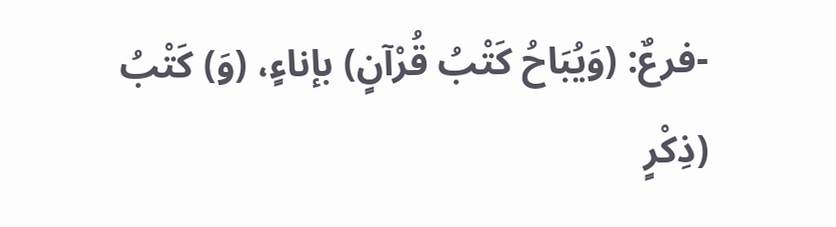-فرعٌ: (وَيُبَاحُ كَتْبُ قُرْآنٍ) بإناءٍ، (وَ) كَتْبُ (ذِكْرٍ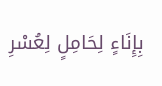بِإِنَاءٍ لِحَامِلٍ لِعُسْرِ